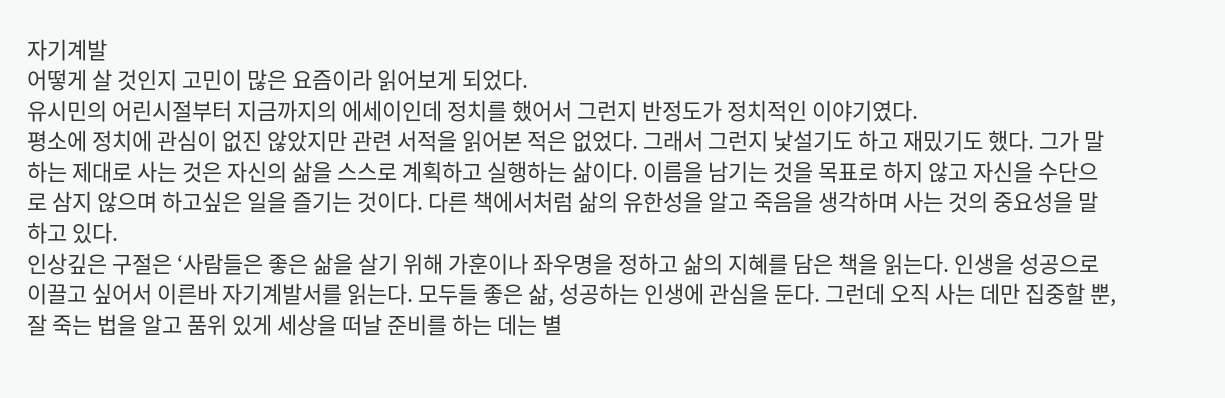자기계발
어떻게 살 것인지 고민이 많은 요즘이라 읽어보게 되었다.
유시민의 어린시절부터 지금까지의 에세이인데 정치를 했어서 그런지 반정도가 정치적인 이야기였다.
평소에 정치에 관심이 없진 않았지만 관련 서적을 읽어본 적은 없었다. 그래서 그런지 낯설기도 하고 재밌기도 했다. 그가 말하는 제대로 사는 것은 자신의 삶을 스스로 계획하고 실행하는 삶이다. 이름을 남기는 것을 목표로 하지 않고 자신을 수단으로 삼지 않으며 하고싶은 일을 즐기는 것이다. 다른 책에서처럼 삶의 유한성을 알고 죽음을 생각하며 사는 것의 중요성을 말하고 있다.
인상깊은 구절은 ‘사람들은 좋은 삶을 살기 위해 가훈이나 좌우명을 정하고 삶의 지혜를 담은 책을 읽는다. 인생을 성공으로 이끌고 싶어서 이른바 자기계발서를 읽는다. 모두들 좋은 삶, 성공하는 인생에 관심을 둔다. 그런데 오직 사는 데만 집중할 뿐, 잘 죽는 법을 알고 품위 있게 세상을 떠날 준비를 하는 데는 별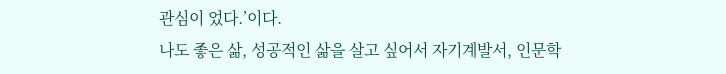관심이 었다.’이다.
나도 좋은 삶, 성공적인 삶을 살고 싶어서 자기계발서, 인문학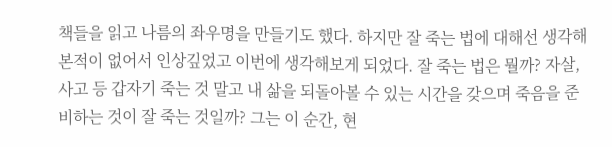책들을 읽고 나름의 좌우명을 만들기도 했다. 하지만 잘 죽는 법에 대해선 생각해본적이 없어서 인상깊었고 이번에 생각해보게 되었다. 잘 죽는 법은 뭘까? 자살, 사고 등 갑자기 죽는 것 말고 내 삶을 되돌아볼 수 있는 시간을 갖으며 죽음을 준비하는 것이 잘 죽는 것일까? 그는 이 순간, 현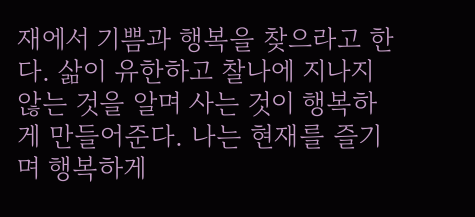재에서 기쁨과 행복을 찾으라고 한다. 삶이 유한하고 찰나에 지나지 않는 것을 알며 사는 것이 행복하게 만들어준다. 나는 현재를 즐기며 행복하게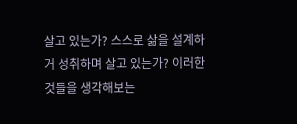살고 있는가? 스스로 삶을 설계하거 성취하며 살고 있는가? 이러한 것들을 생각해보는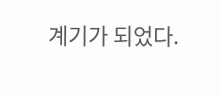계기가 되었다.